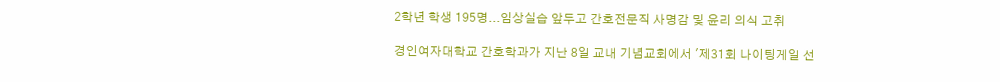2학년 학생 195명...임상실습 앞두고 간호전문직 사명감 및 윤리 의식 고취

경인여자대학교 간호학과가 지난 8일 교내 기념교회에서 '제31회 나이팅게일 선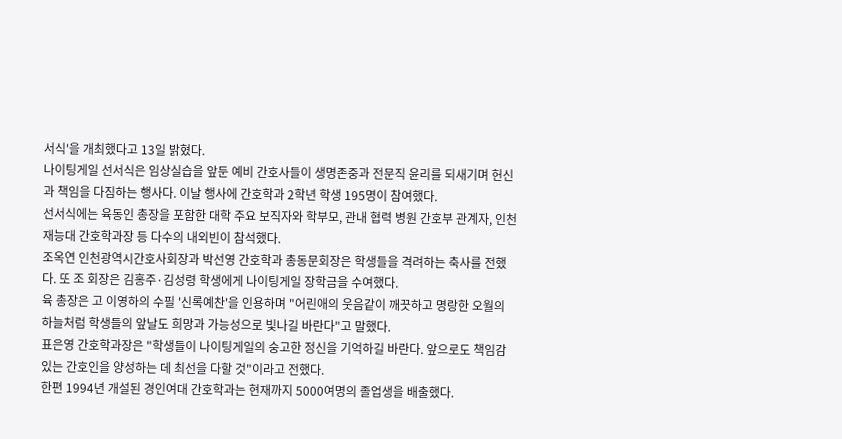서식'을 개최했다고 13일 밝혔다.
나이팅게일 선서식은 임상실습을 앞둔 예비 간호사들이 생명존중과 전문직 윤리를 되새기며 헌신과 책임을 다짐하는 행사다. 이날 행사에 간호학과 2학년 학생 195명이 참여했다.
선서식에는 육동인 총장을 포함한 대학 주요 보직자와 학부모, 관내 협력 병원 간호부 관계자, 인천재능대 간호학과장 등 다수의 내외빈이 참석했다.
조옥연 인천광역시간호사회장과 박선영 간호학과 총동문회장은 학생들을 격려하는 축사를 전했다. 또 조 회장은 김홍주·김성령 학생에게 나이팅게일 장학금을 수여했다.
육 총장은 고 이영하의 수필 '신록예찬'을 인용하며 "어린애의 웃음같이 깨끗하고 명랑한 오월의 하늘처럼 학생들의 앞날도 희망과 가능성으로 빛나길 바란다"고 말했다.
표은영 간호학과장은 "학생들이 나이팅게일의 숭고한 정신을 기억하길 바란다. 앞으로도 책임감 있는 간호인을 양성하는 데 최선을 다할 것"이라고 전했다.
한편 1994년 개설된 경인여대 간호학과는 현재까지 5000여명의 졸업생을 배출했다.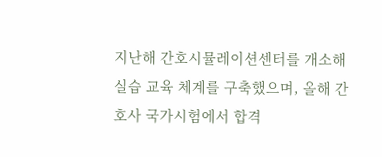지난해 간호시뮬레이션센터를 개소해 실습 교육 체계를 구축했으며, 올해 간호사 국가시험에서 합격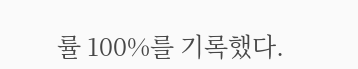률 100%를 기록했다.